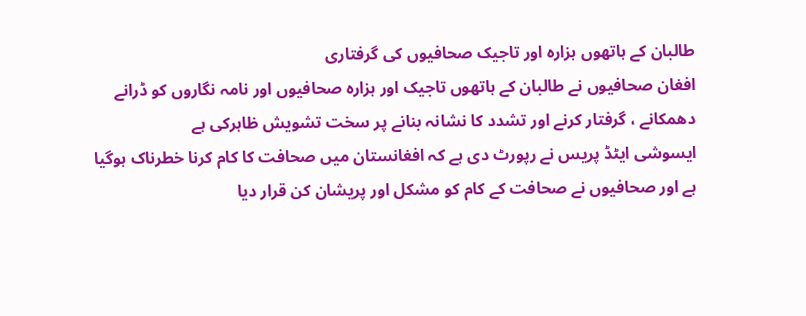طالبان کے ہاتھوں ہزارہ اور تاجیک صحافیوں کی گرفتاری
افغان صحافیوں نے طالبان کے ہاتھوں تاجیک اور ہزارہ صحافیوں اور نامہ نگاروں کو ڈرانے دھمکانے ، گرفتار کرنے اور تشدد کا نشانہ بنانے پر سخت تشویش ظاہرکی ہے
ایسوشی ایٹڈ پریس نے رپورٹ دی ہے کہ افغانستان میں صحافت کا کام کرنا خطرناک ہوگیا ہے اور صحافیوں نے صحافت کے کام کو مشکل اور پریشان کن قرار دیا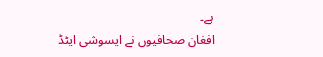ہے۔
افغان صحافیوں نے ایسوشی ایٹڈ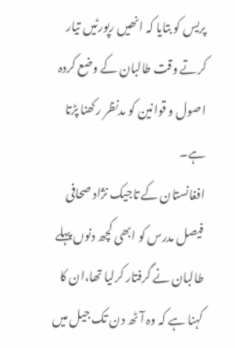پریس کو بتایا کہ انھیں رپورٹیں تیار کرتے وقت طالبان کے وضع کردہ اصول و قوانین کو مدنظر رکھنا پڑتا ہے۔
افغانستان کے تاجیک نژاد صحافی فیصل مدرس کو ابھی کچھ دنوں پہلے طالبان نے گرفتار کرلیا تھا،ان کا کہنا ہے کہ وہ آٹھ دن تک جیل میں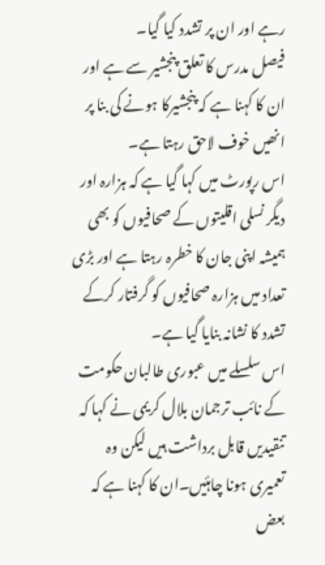رہے اور ان پر تشدد کیا گیا۔
فیصل مدرس کا تعلق پنجشیر سے ہے اور ان کا کہنا ہے کہ پنجشیرکا ہونے کی بنا پر انھیں خوف لاحق رہتا ہے۔
اس رپورٹ میں کہا گیا ہے کہ ہزارہ اور دیگر نسلی اقلیتوں کے صحافیوں کو بھی ہمیشہ اپنی جان کا خطرہ رہتا ہے اور بڑی تعداد میں ہزارہ صحافیوں کو گرفتار کرکے تشدد کا نشانہ بنایا گیا ہے۔
اس سلسلے میں عبوری طالبان حکومت کے نائب ترجمان بلال کریمی نے کہا کہ تنقیدیں قابل برداشت ہیں لیکن وہ تعمیری ہونا چاہئیں۔ان کا کہنا ہے کہ بعض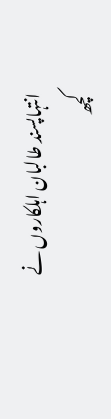انتہاپسند طالبان اہلکاروں نے کچھ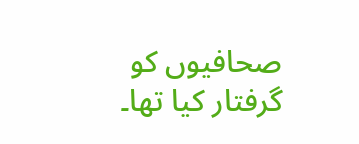صحافیوں کو گرفتار کیا تھا۔